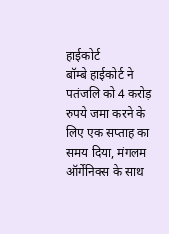हाईकोर्ट
बॉम्बे हाईकोर्ट ने पतंजलि को 4 करोड़ रुपये जमा करने के लिए एक सप्ताह का समय दिया, मंगलम ऑर्गेनिक्स के साथ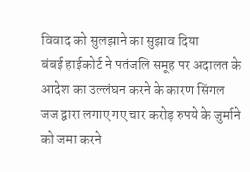विवाद को सुलझाने का सुझाव दिया
बंबई हाईकोर्ट ने पतंजलि समूह पर अदालत के आदेश का उल्लंघन करने के कारण सिंगल जज द्वारा लगाए गए चार करोड़ रुपये के जुर्माने को जमा करने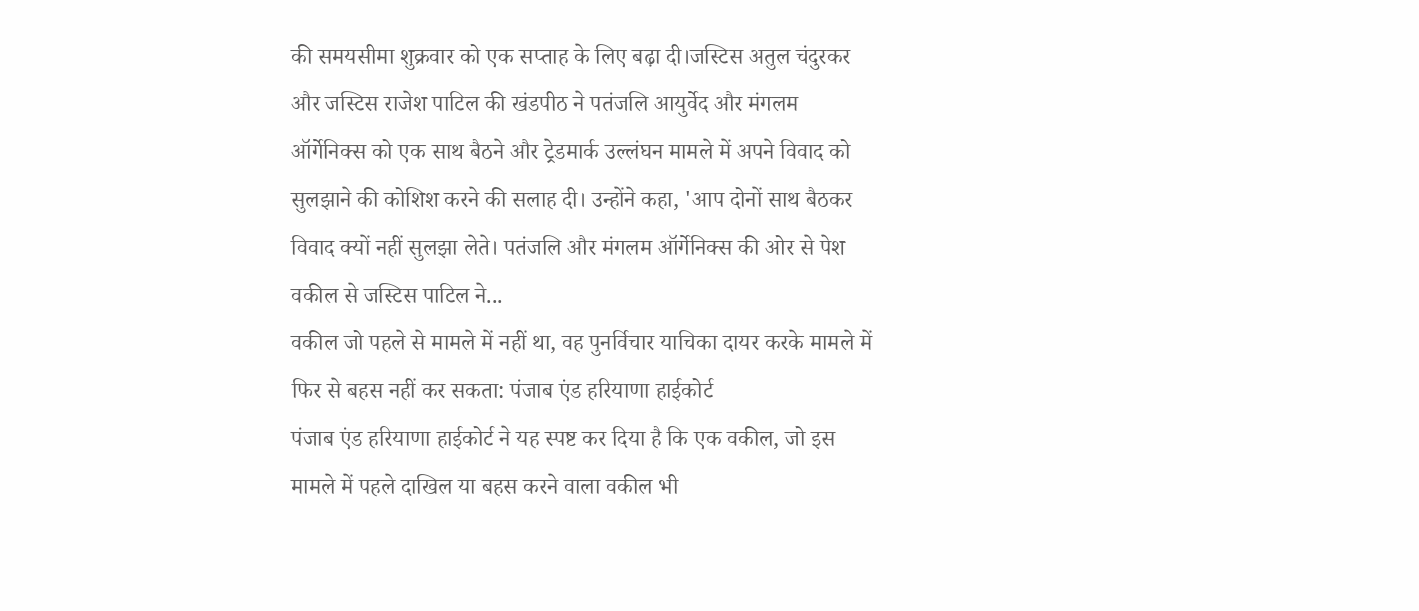की समयसीमा शुक्रवार को एक सप्ताह के लिए बढ़ा दी।जस्टिस अतुल चंदुरकर और जस्टिस राजेश पाटिल की खंडपीठ ने पतंजलि आयुर्वेद और मंगलम ऑर्गेनिक्स को एक साथ बैठने और ट्रेडमार्क उल्लंघन मामले में अपने विवाद को सुलझाने की कोशिश करने की सलाह दी। उन्होंने कहा, 'आप दोनों साथ बैठकर विवाद क्यों नहीं सुलझा लेते। पतंजलि और मंगलम ऑर्गेनिक्स की ओर से पेश वकील से जस्टिस पाटिल ने...
वकील जो पहले से मामले में नहीं था, वह पुनर्विचार याचिका दायर करके मामले में फिर से बहस नहीं कर सकता: पंजाब एंड हरियाणा हाईकोर्ट
पंजाब एंड हरियाणा हाईकोर्ट ने यह स्पष्ट कर दिया है कि एक वकील, जो इस मामले में पहले दाखिल या बहस करने वाला वकील भी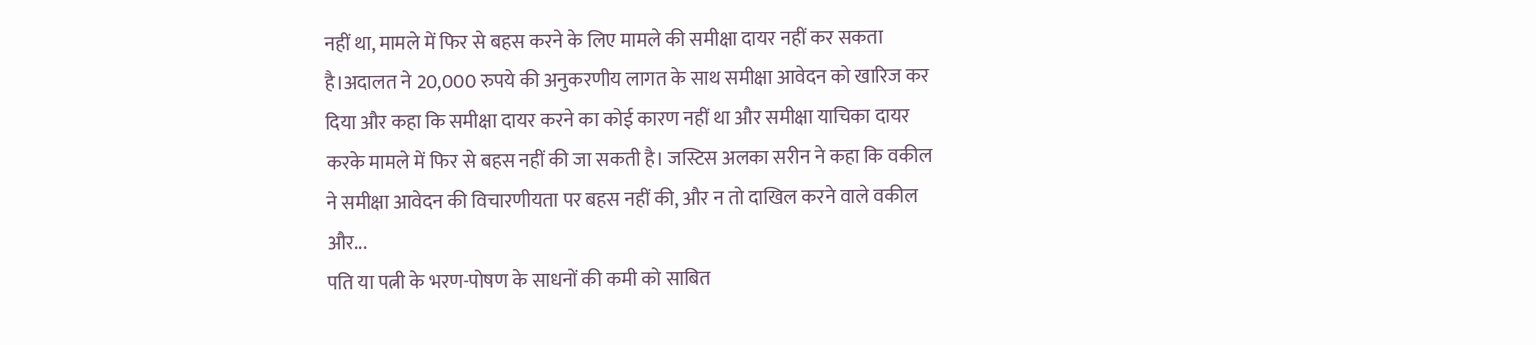नहीं था, मामले में फिर से बहस करने के लिए मामले की समीक्षा दायर नहीं कर सकता है।अदालत ने 20,000 रुपये की अनुकरणीय लागत के साथ समीक्षा आवेदन को खारिज कर दिया और कहा कि समीक्षा दायर करने का कोई कारण नहीं था और समीक्षा याचिका दायर करके मामले में फिर से बहस नहीं की जा सकती है। जस्टिस अलका सरीन ने कहा कि वकील ने समीक्षा आवेदन की विचारणीयता पर बहस नहीं की, और न तो दाखिल करने वाले वकील और...
पति या पत्नी के भरण-पोषण के साधनों की कमी को साबित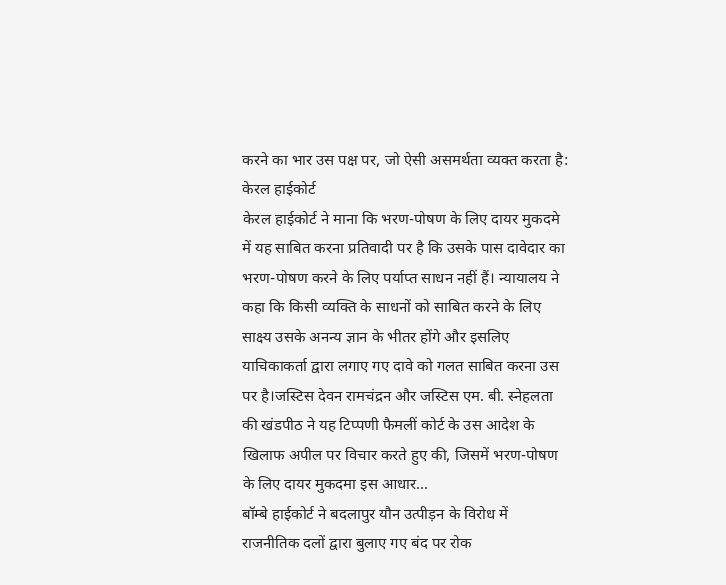करने का भार उस पक्ष पर, जो ऐसी असमर्थता व्यक्त करता है: केरल हाईकोर्ट
केरल हाईकोर्ट ने माना कि भरण-पोषण के लिए दायर मुकदमे में यह साबित करना प्रतिवादी पर है कि उसके पास दावेदार का भरण-पोषण करने के लिए पर्याप्त साधन नहीं हैं। न्यायालय ने कहा कि किसी व्यक्ति के साधनों को साबित करने के लिए साक्ष्य उसके अनन्य ज्ञान के भीतर होंगे और इसलिए याचिकाकर्ता द्वारा लगाए गए दावे को गलत साबित करना उस पर है।जस्टिस देवन रामचंद्रन और जस्टिस एम. बी. स्नेहलता की खंडपीठ ने यह टिप्पणी फैमलीं कोर्ट के उस आदेश के खिलाफ अपील पर विचार करते हुए की, जिसमें भरण-पोषण के लिए दायर मुकदमा इस आधार...
बॉम्बे हाईकोर्ट ने बदलापुर यौन उत्पीड़न के विरोध में राजनीतिक दलों द्वारा बुलाए गए बंद पर रोक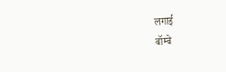लगाई
बॉम्बे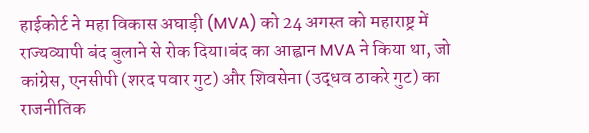हाईकोर्ट ने महा विकास अघाड़ी (MVA) को 24 अगस्त को महाराष्ट्र में राज्यव्यापी बंद बुलाने से रोक दिया।बंद का आह्वान MVA ने किया था, जो कांग्रेस, एनसीपी (शरद पवार गुट) और शिवसेना (उद्धव ठाकरे गुट) का राजनीतिक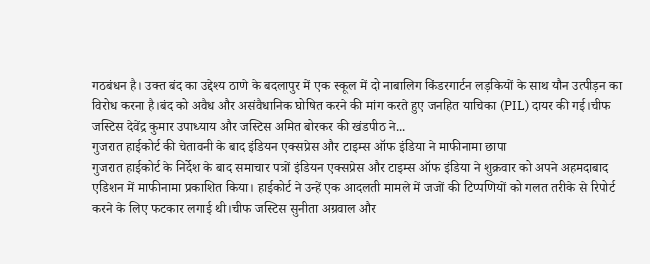गठबंधन है। उक्त बंद का उद्देश्य ठाणे के बदलापुर में एक स्कूल में दो नाबालिग किंडरगार्टन लड़कियों के साथ यौन उत्पीड़न का विरोध करना है।बंद को अवैध और असंवैधानिक घोषित करने की मांग करते हुए जनहित याचिका (PIL) दायर की गई।चीफ जस्टिस देवेंद्र कुमार उपाध्याय और जस्टिस अमित बोरकर की खंडपीठ ने...
गुजरात हाईकोर्ट की चेतावनी के बाद इंडियन एक्सप्रेस और टाइम्स ऑफ इंडिया ने माफीनामा छापा
गुजरात हाईकोर्ट के निर्देश के बाद समाचार पत्रों इंडियन एक्सप्रेस और टाइम्स ऑफ इंडिया ने शुक्रवार को अपने अहमदाबाद एडिशन में माफीनामा प्रकाशित किया। हाईकोर्ट ने उन्हें एक आदलती मामले में जजों की टिप्पणियों को गलत तरीके से रिपोर्ट करने के लिए फटकार लगाई थी।चीफ जस्टिस सुनीता अग्रवाल और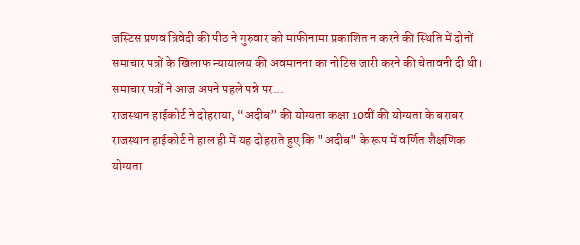जस्टिस प्रणव त्रिवेदी की पीठ ने गुरुवार को माफीनामा प्रकाशित न करने की स्थिति में दोनों समाचार पत्रों के खिलाफ न्यायालय की अवमानना का नोटिस जारी करने की चेतावनी दी थी। समाचार पत्रों ने आज अपने पहले पन्ने पर...
राजस्थान हाईकोर्ट ने दोहराया, “अदीब” की योग्यता कक्षा 10वीं की योग्यता के बराबर
राजस्थान हाईकोर्ट ने हाल ही में यह दोहराते हुए कि "अदीब" के रूप में वर्णित शैक्षणिक योग्यता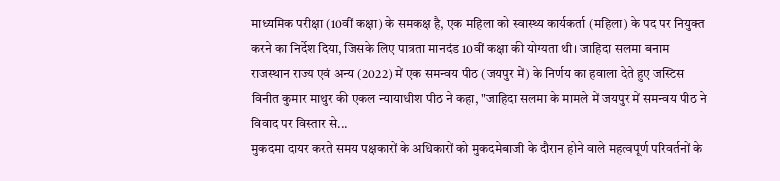माध्यमिक परीक्षा (10वीं कक्षा) के समकक्ष है, एक महिला को स्वास्थ्य कार्यकर्ता (महिला) के पद पर नियुक्त करने का निर्देश दिया, जिसके लिए पात्रता मानदंड 10वीं कक्षा की योग्यता थी। जाहिदा सलमा बनाम राजस्थान राज्य एवं अन्य (2022) में एक समन्वय पीठ (जयपुर में) के निर्णय का हवाला देते हुए जस्टिस विनीत कुमार माथुर की एकल न्यायाधीश पीठ ने कहा, "जाहिदा सलमा के मामले में जयपुर में समन्वय पीठ ने विवाद पर विस्तार से...
मुकदमा दायर करते समय पक्षकारों के अधिकारों को मुकदमेबाजी के दौरान होने वाले महत्वपूर्ण परिवर्तनों के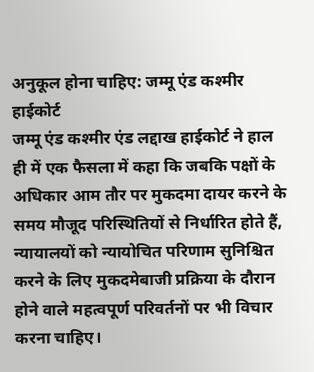अनुकूल होना चाहिए: जम्मू एंड कश्मीर हाईकोर्ट
जम्मू एंड कश्मीर एंड लद्दाख हाईकोर्ट ने हाल ही में एक फैसला में कहा कि जबकि पक्षों के अधिकार आम तौर पर मुकदमा दायर करने के समय मौजूद परिस्थितियों से निर्धारित होते हैं, न्यायालयों को न्यायोचित परिणाम सुनिश्चित करने के लिए मुकदमेबाजी प्रक्रिया के दौरान होने वाले महत्वपूर्ण परिवर्तनों पर भी विचार करना चाहिए।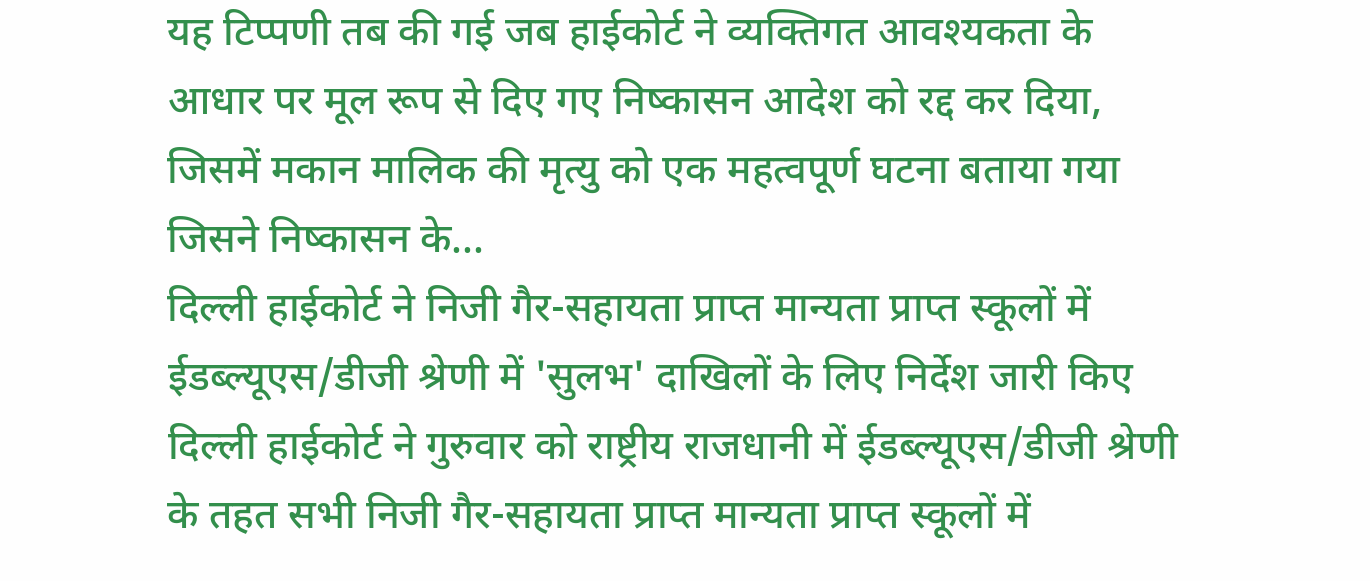यह टिप्पणी तब की गई जब हाईकोर्ट ने व्यक्तिगत आवश्यकता के आधार पर मूल रूप से दिए गए निष्कासन आदेश को रद्द कर दिया, जिसमें मकान मालिक की मृत्यु को एक महत्वपूर्ण घटना बताया गया जिसने निष्कासन के...
दिल्ली हाईकोर्ट ने निजी गैर-सहायता प्राप्त मान्यता प्राप्त स्कूलों में ईडब्ल्यूएस/डीजी श्रेणी में 'सुलभ' दाखिलों के लिए निर्देश जारी किए
दिल्ली हाईकोर्ट ने गुरुवार को राष्ट्रीय राजधानी में ईडब्ल्यूएस/डीजी श्रेणी के तहत सभी निजी गैर-सहायता प्राप्त मान्यता प्राप्त स्कूलों में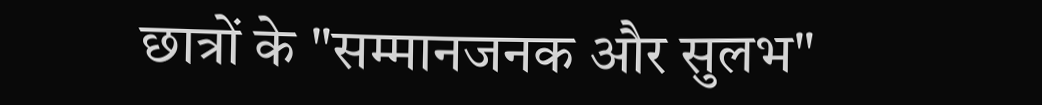छात्रों के "सम्मानजनक और सुलभ"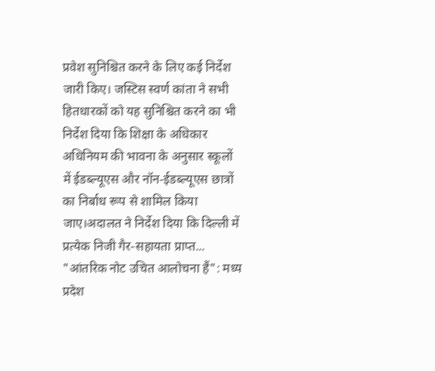प्रवेश सुनिश्चित करने के लिए कई निर्देश जारी किए। जस्टिस स्वर्ण कांता ने सभी हितधारकों को यह सुनिश्चित करने का भी निर्देश दिया कि शिक्षा के अधिकार अधिनियम की भावना के अनुसार स्कूलों में ईडब्ल्यूएस और नॉन-ईडब्ल्यूएस छात्रों का निर्बाध रूप से शामिल किया जाए।अदालत ने निर्देश दिया कि दिल्ली में प्रत्येक निजी गैर-सहायता प्राप्त...
"आंतरिक नोट उचित आलोचना हैं": मध्य प्रदेश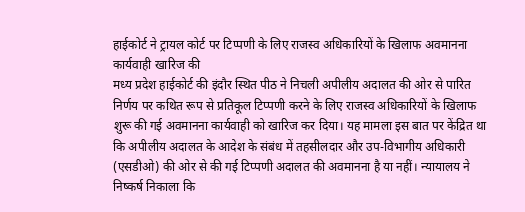हाईकोर्ट ने ट्रायल कोर्ट पर टिप्पणी के लिए राजस्व अधिकारियों के खिलाफ अवमानना कार्यवाही खारिज की
मध्य प्रदेश हाईकोर्ट की इंदौर स्थित पीठ ने निचली अपीलीय अदालत की ओर से पारित निर्णय पर कथित रूप से प्रतिकूल टिप्पणी करने के लिए राजस्व अधिकारियों के खिलाफ शुरू की गई अवमानना कार्यवाही को खारिज कर दिया। यह मामला इस बात पर केंद्रित था कि अपीलीय अदालत के आदेश के संबंध में तहसीलदार और उप-विभागीय अधिकारी (एसडीओ) की ओर से की गई टिप्पणी अदालत की अवमानना है या नहीं। न्यायालय ने निष्कर्ष निकाला कि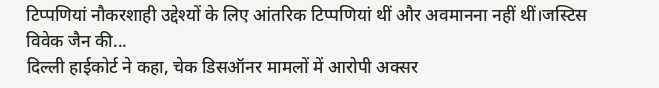टिप्पणियां नौकरशाही उद्देश्यों के लिए आंतरिक टिप्पणियां थीं और अवमानना नहीं थीं।जस्टिस विवेक जैन की...
दिल्ली हाईकोर्ट ने कहा, चेक डिसऑनर मामलों में आरोपी अक्सर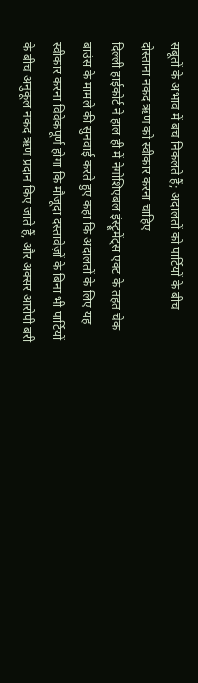सबूतों के अभाव में बच निकलते हैं; अदालतों को पार्टियों के बीच दोस्ताना नकद ऋण को स्वीकार करना चाहिए
दिल्ली हाईकोर्ट ने हाल ही में नेगोशिएबल इंस्ट्रूमेंट्स एक्ट के तहत चेक बाउंस के मामले की सुनवाई करते हुए कहा कि अदालतों के लिए यह स्वीकार करना विवेकपूर्ण होगा कि मौजूदा दस्तावेज़ों के बिना भी पार्टियों के बीच अनुकूल नकद ऋण प्रदान किए जाते हैं, और अक्सर आरोपी बरी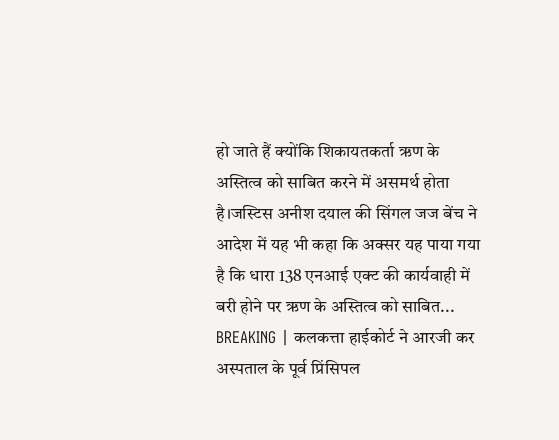हो जाते हैं क्योंकि शिकायतकर्ता ऋण के अस्तित्व को साबित करने में असमर्थ होता है।जस्टिस अनीश दयाल की सिंगल जज बेंच ने आदेश में यह भी कहा कि अक्सर यह पाया गया है कि धारा 138 एनआई एक्ट की कार्यवाही में बरी होने पर ऋण के अस्तित्व को साबित...
BREAKING | कलकत्ता हाईकोर्ट ने आरजी कर अस्पताल के पूर्व प्रिंसिपल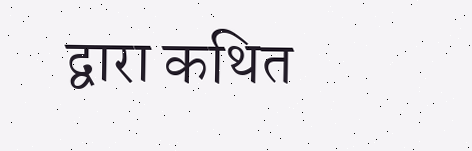द्वारा कथित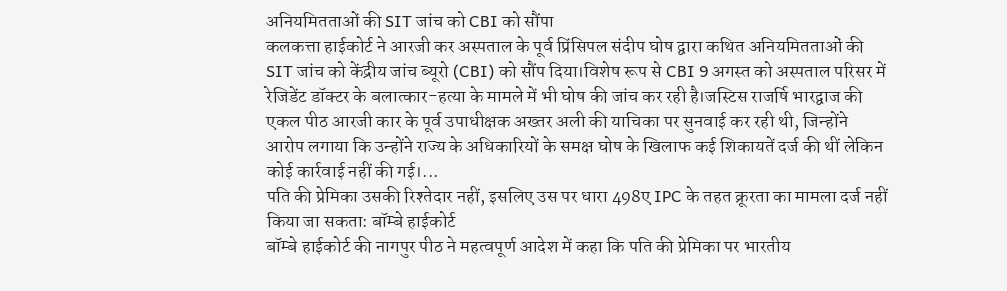अनियमितताओं की SIT जांच को CBI को सौंपा
कलकत्ता हाईकोर्ट ने आरजी कर अस्पताल के पूर्व प्रिंसिपल संदीप घोष द्वारा कथित अनियमितताओं की SIT जांच को केंद्रीय जांच ब्यूरो (CBI) को सौंप दिया।विशेष रूप से CBI 9 अगस्त को अस्पताल परिसर में रेजिडेंट डॉक्टर के बलात्कार-हत्या के मामले में भी घोष की जांच कर रही है।जस्टिस राजर्षि भारद्वाज की एकल पीठ आरजी कार के पूर्व उपाधीक्षक अख्तर अली की याचिका पर सुनवाई कर रही थी, जिन्होंने आरोप लगाया कि उन्होंने राज्य के अधिकारियों के समक्ष घोष के खिलाफ कई शिकायतें दर्ज की थीं लेकिन कोई कार्रवाई नहीं की गई।...
पति की प्रेमिका उसकी रिश्तेदार नहीं, इसलिए उस पर धारा 498ए IPC के तहत क्रूरता का मामला दर्ज नहीं किया जा सकता: बॉम्बे हाईकोर्ट
बॉम्बे हाईकोर्ट की नागपुर पीठ ने महत्वपूर्ण आदेश में कहा कि पति की प्रेमिका पर भारतीय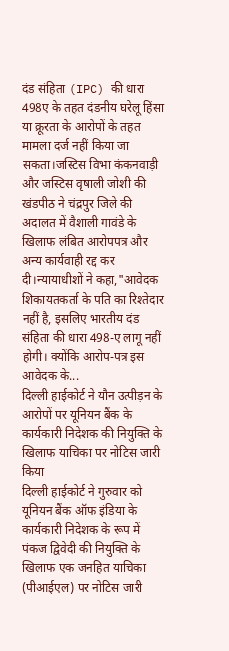दंड संहिता (IPC) की धारा 498ए के तहत दंडनीय घरेलू हिंसा या क्रूरता के आरोपों के तहत मामला दर्ज नहीं किया जा सकता।जस्टिस विभा कंकनवाड़ी और जस्टिस वृषाली जोशी की खंडपीठ ने चंद्रपुर जिले की अदालत में वैशाली गावंडे के खिलाफ लंबित आरोपपत्र और अन्य कार्यवाही रद्द कर दी।न्यायाधीशों ने कहा,"आवेदक शिकायतकर्ता के पति का रिश्तेदार नहीं है, इसलिए भारतीय दंड संहिता की धारा 498-ए लागू नहीं होगी। क्योंकि आरोप-पत्र इस आवेदक के...
दिल्ली हाईकोर्ट ने यौन उत्पीड़न के आरोपों पर यूनियन बैंक के कार्यकारी निदेशक की नियुक्ति के खिलाफ याचिका पर नोटिस जारी किया
दिल्ली हाईकोर्ट ने गुरुवार को यूनियन बैंक ऑफ इंडिया के कार्यकारी निदेशक के रूप में पंकज द्विवेदी की नियुक्ति के खिलाफ एक जनहित याचिका (पीआईएल) पर नोटिस जारी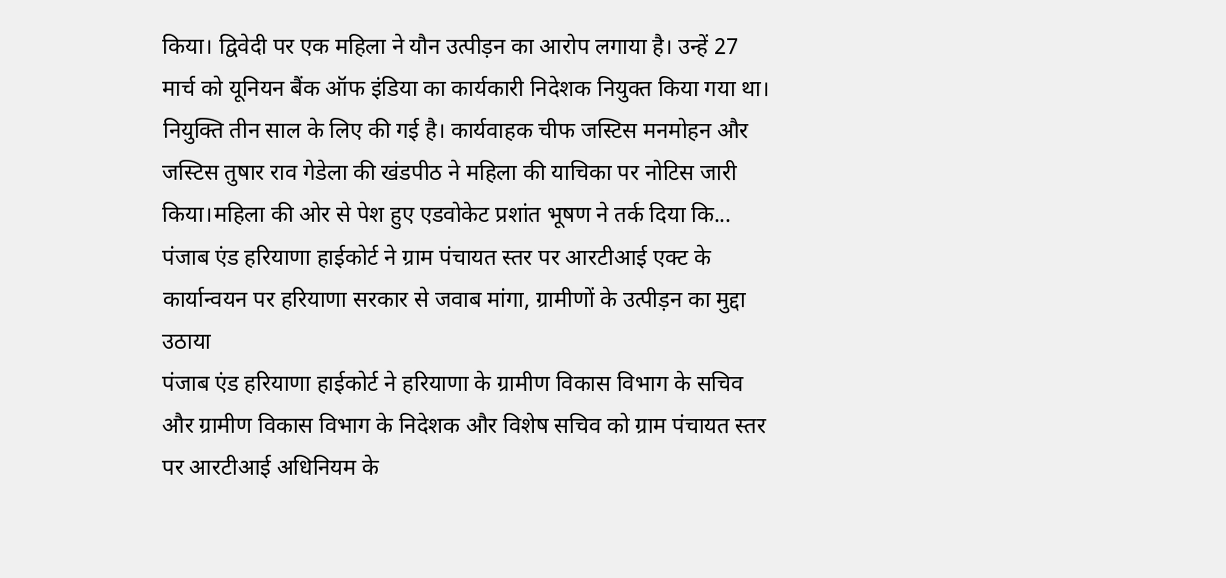किया। द्विवेदी पर एक महिला ने यौन उत्पीड़न का आरोप लगाया है। उन्हें 27 मार्च को यूनियन बैंक ऑफ इंडिया का कार्यकारी निदेशक नियुक्त किया गया था। नियुक्ति तीन साल के लिए की गई है। कार्यवाहक चीफ जस्टिस मनमोहन और जस्टिस तुषार राव गेडेला की खंडपीठ ने महिला की याचिका पर नोटिस जारी किया।महिला की ओर से पेश हुए एडवोकेट प्रशांत भूषण ने तर्क दिया कि...
पंजाब एंड हरियाणा हाईकोर्ट ने ग्राम पंचायत स्तर पर आरटीआई एक्ट के कार्यान्वयन पर हरियाणा सरकार से जवाब मांगा, ग्रामीणों के उत्पीड़न का मुद्दा उठाया
पंजाब एंड हरियाणा हाईकोर्ट ने हरियाणा के ग्रामीण विकास विभाग के सचिव और ग्रामीण विकास विभाग के निदेशक और विशेष सचिव को ग्राम पंचायत स्तर पर आरटीआई अधिनियम के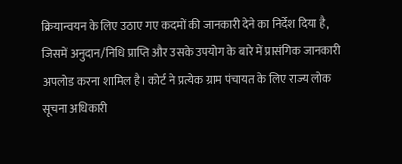क्रियान्वयन के लिए उठाए गए कदमों की जानकारी देने का निर्देश दिया है, जिसमें अनुदान/निधि प्राप्ति और उसके उपयोग के बारे में प्रासंगिक जानकारी अपलोड करना शामिल है। कोर्ट ने प्रत्येक ग्राम पंचायत के लिए राज्य लोक सूचना अधिकारी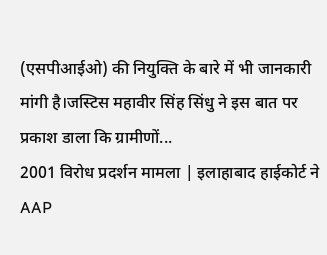(एसपीआईओ) की नियुक्ति के बारे में भी जानकारी मांगी है।जस्टिस महावीर सिंह सिंधु ने इस बात पर प्रकाश डाला कि ग्रामीणों...
2001 विरोध प्रदर्शन मामला | इलाहाबाद हाईकोर्ट ने AAP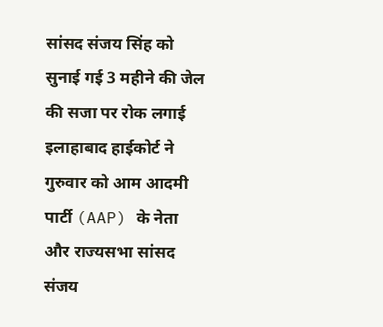सांसद संजय सिंह को सुनाई गई 3 महीने की जेल की सजा पर रोक लगाई
इलाहाबाद हाईकोर्ट ने गुरुवार को आम आदमी पार्टी (AAP) के नेता और राज्यसभा सांसद संजय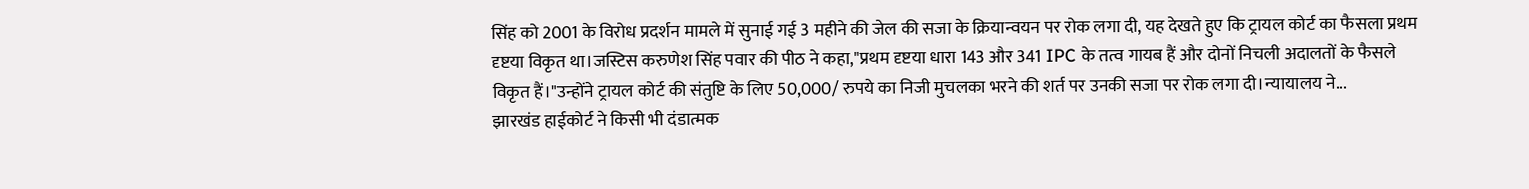सिंह को 2001 के विरोध प्रदर्शन मामले में सुनाई गई 3 महीने की जेल की सजा के क्रियान्वयन पर रोक लगा दी, यह देखते हुए कि ट्रायल कोर्ट का फैसला प्रथम दृष्टया विकृत था।जस्टिस करुणेश सिंह पवार की पीठ ने कहा,"प्रथम दृष्टया धारा 143 और 341 IPC के तत्व गायब हैं और दोनों निचली अदालतों के फैसले विकृत हैं।"उन्होंने ट्रायल कोर्ट की संतुष्टि के लिए 50,000/ रुपये का निजी मुचलका भरने की शर्त पर उनकी सजा पर रोक लगा दी।न्यायालय ने...
झारखंड हाईकोर्ट ने किसी भी दंडात्मक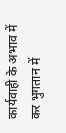कार्यवाही के अभाव में कर भुगतान में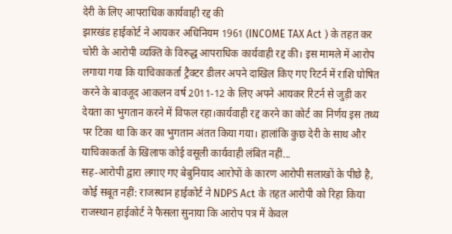देरी के लिए आपराधिक कार्यवाही रद्द की
झारखंड हाईकोर्ट ने आयकर अधिनियम 1961 (INCOME TAX Act ) के तहत कर चोरी के आरोपी व्यक्ति के विरुद्ध आपराधिक कार्यवाही रद्द की। इस मामले में आरोप लगाया गया कि याचिकाकर्ता ट्रैक्टर डीलर अपने दाखिल किए गए रिटर्न में राशि घोषित करने के बावजूद आकलन वर्ष 2011-12 के लिए अपने आयकर रिटर्न से जुड़ी कर देयता का भुगतान करने में विफल रहा।कार्यवाही रद्द करने का कोर्ट का निर्णय इस तथ्य पर टिका था कि कर का भुगतान अंतत किया गया। हालांकि कुछ देरी के साथ और याचिकाकर्ता के खिलाफ कोई वसूली कार्यवाही लंबित नहीं...
सह-आरोपी द्वारा लगाए गए बेबुनियाद आरोपों के कारण आरोपी सलाखों के पीछे है, कोई सबूत नहीं: राजस्थान हाईकोर्ट ने NDPS Act के तहत आरोपी को रिहा किया
राजस्थान हाईकोर्ट ने फैसला सुनाया कि आरोप पत्र में केवल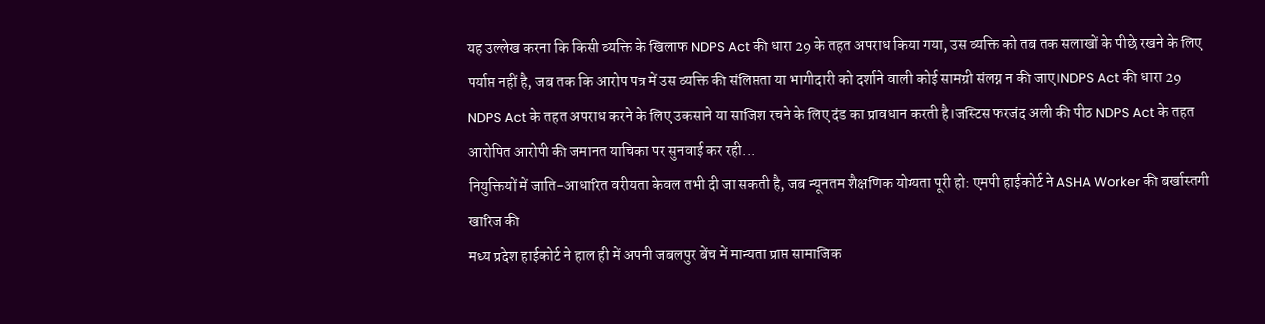यह उल्लेख करना कि किसी व्यक्ति के खिलाफ NDPS Act की धारा 29 के तहत अपराध किया गया, उस व्यक्ति को तब तक सलाखों के पीछे रखने के लिए पर्याप्त नहीं है, जब तक कि आरोप पत्र में उस व्यक्ति की संलिप्तता या भागीदारी को दर्शाने वाली कोई सामग्री संलग्न न की जाए।NDPS Act की धारा 29 NDPS Act के तहत अपराध करने के लिए उकसाने या साजिश रचने के लिए दंड का प्रावधान करती है।जस्टिस फरजंद अली की पीठ NDPS Act के तहत आरोपित आरोपी की जमानत याचिका पर सुनवाई कर रही...
नियुक्तियों में जाति-आधारित वरीयता केवल तभी दी जा सकती है, जब न्यूनतम शैक्षणिक योग्यता पूरी हो: एमपी हाईकोर्ट ने ASHA Worker की बर्खास्तगी खारिज की
मध्य प्रदेश हाईकोर्ट ने हाल ही में अपनी जबलपुर बेंच में मान्यता प्राप्त सामाजिक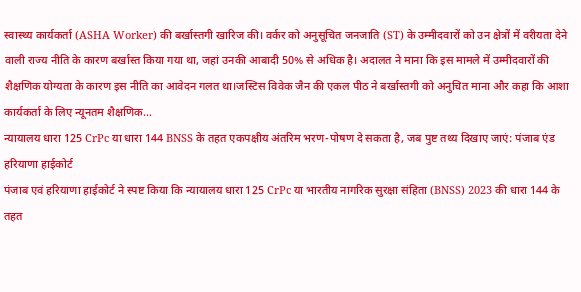स्वास्थ्य कार्यकर्ता (ASHA Worker) की बर्खास्तगी खारिज की। वर्कर को अनुसूचित जनजाति (ST) के उम्मीदवारों को उन क्षेत्रों में वरीयता देने वाली राज्य नीति के कारण बर्खास्त किया गया था, जहां उनकी आबादी 50% से अधिक है। अदालत ने माना कि इस मामले में उम्मीदवारों की शैक्षणिक योग्यता के कारण इस नीति का आवेदन गलत था।जस्टिस विवेक जैन की एकल पीठ ने बर्खास्तगी को अनुचित माना और कहा कि आशा कार्यकर्ता के लिए न्यूनतम शैक्षणिक...
न्यायालय धारा 125 CrPc या धारा 144 BNSS के तहत एकपक्षीय अंतरिम भरण-पोषण दे सकता है, जब पुष्ट तथ्य दिखाए जाएं: पंजाब एंड हरियाणा हाईकोर्ट
पंजाब एवं हरियाणा हाईकोर्ट ने स्पष्ट किया कि न्यायालय धारा 125 CrPc या भारतीय नागरिक सुरक्षा संहिता (BNSS) 2023 की धारा 144 के तहत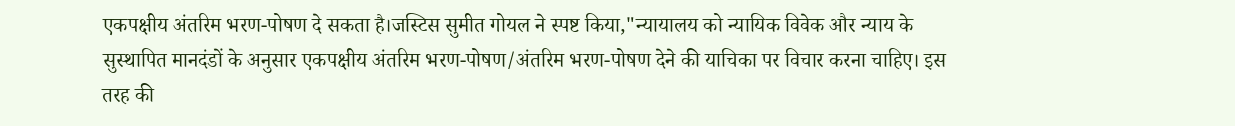एकपक्षीय अंतरिम भरण-पोषण दे सकता है।जस्टिस सुमीत गोयल ने स्पष्ट किया,"न्यायालय को न्यायिक विवेक और न्याय के सुस्थापित मानदंडों के अनुसार एकपक्षीय अंतरिम भरण-पोषण/अंतरिम भरण-पोषण देने की याचिका पर विचार करना चाहिए। इस तरह की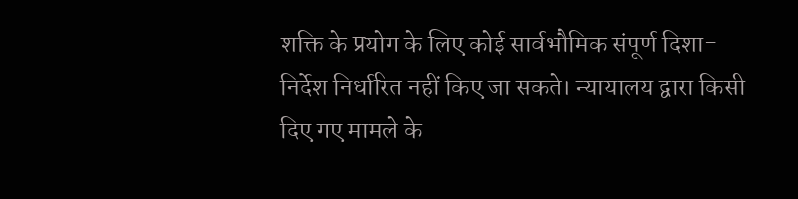शक्ति के प्रयोग के लिए कोई सार्वभौमिक संपूर्ण दिशा-निर्देश निर्धारित नहीं किए जा सकते। न्यायालय द्वारा किसी दिए गए मामले के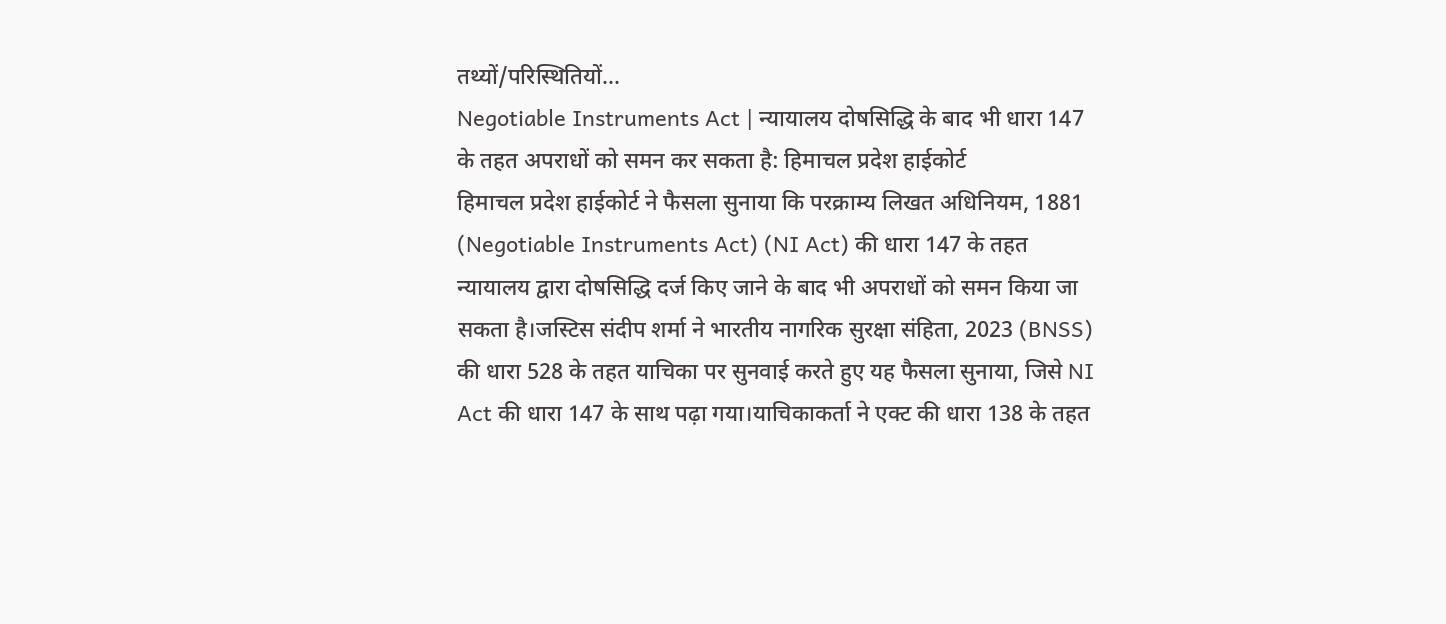तथ्यों/परिस्थितियों...
Negotiable Instruments Act | न्यायालय दोषसिद्धि के बाद भी धारा 147 के तहत अपराधों को समन कर सकता है: हिमाचल प्रदेश हाईकोर्ट
हिमाचल प्रदेश हाईकोर्ट ने फैसला सुनाया कि परक्राम्य लिखत अधिनियम, 1881 (Negotiable Instruments Act) (NI Act) की धारा 147 के तहत न्यायालय द्वारा दोषसिद्धि दर्ज किए जाने के बाद भी अपराधों को समन किया जा सकता है।जस्टिस संदीप शर्मा ने भारतीय नागरिक सुरक्षा संहिता, 2023 (BNSS) की धारा 528 के तहत याचिका पर सुनवाई करते हुए यह फैसला सुनाया, जिसे NI Act की धारा 147 के साथ पढ़ा गया।याचिकाकर्ता ने एक्ट की धारा 138 के तहत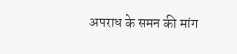अपराध के समन की मांग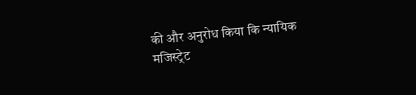की और अनुरोध किया कि न्यायिक मजिस्ट्रेट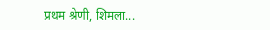प्रथम श्रेणी, शिमला...